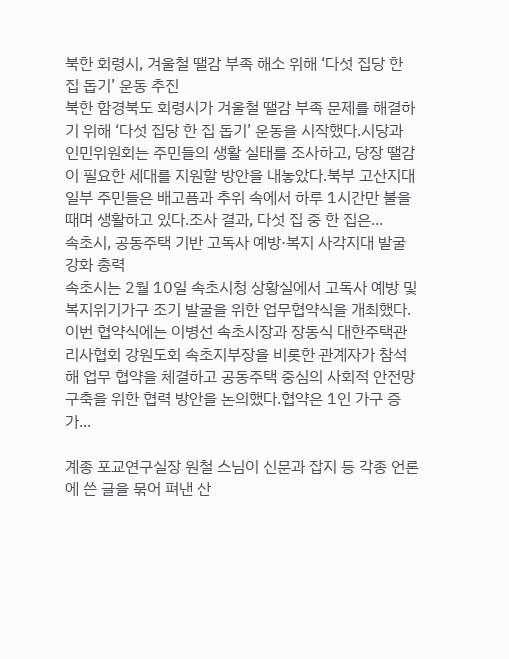북한 회령시, 겨울철 땔감 부족 해소 위해 ‘다섯 집당 한 집 돕기’ 운동 추진
북한 함경북도 회령시가 겨울철 땔감 부족 문제를 해결하기 위해 ‘다섯 집당 한 집 돕기’ 운동을 시작했다.시당과 인민위원회는 주민들의 생활 실태를 조사하고, 당장 땔감이 필요한 세대를 지원할 방안을 내놓았다.북부 고산지대 일부 주민들은 배고픔과 추위 속에서 하루 1시간만 불을 때며 생활하고 있다.조사 결과, 다섯 집 중 한 집은...
속초시, 공동주택 기반 고독사 예방·복지 사각지대 발굴 강화 총력
속초시는 2월 10일 속초시청 상황실에서 고독사 예방 및 복지위기가구 조기 발굴을 위한 업무협약식을 개최했다.이번 협약식에는 이병선 속초시장과 장동식 대한주택관리사협회 강원도회 속초지부장을 비롯한 관계자가 참석해 업무 협약을 체결하고 공동주택 중심의 사회적 안전망 구축을 위한 협력 방안을 논의했다.협약은 1인 가구 증가...

계종 포교연구실장 원철 스님이 신문과 잡지 등 각종 언론에 쓴 글을 묶어 펴낸 산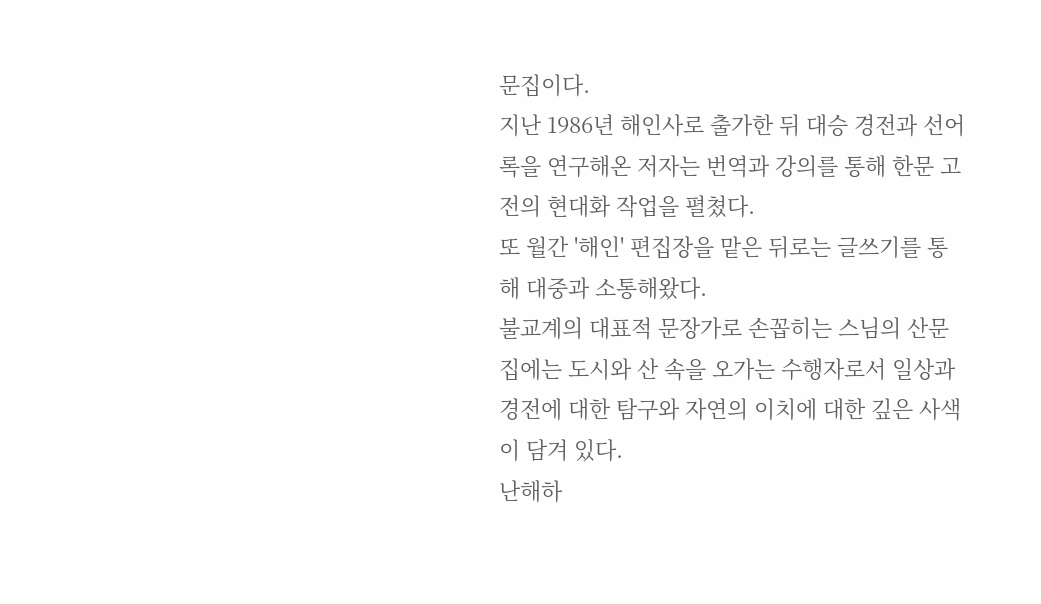문집이다.
지난 1986년 해인사로 출가한 뒤 대승 경전과 선어록을 연구해온 저자는 번역과 강의를 통해 한문 고전의 현대화 작업을 펼쳤다.
또 월간 '해인' 편집장을 맡은 뒤로는 글쓰기를 통해 대중과 소통해왔다.
불교계의 대표적 문장가로 손꼽히는 스님의 산문집에는 도시와 산 속을 오가는 수행자로서 일상과 경전에 대한 탐구와 자연의 이치에 대한 깊은 사색이 담겨 있다.
난해하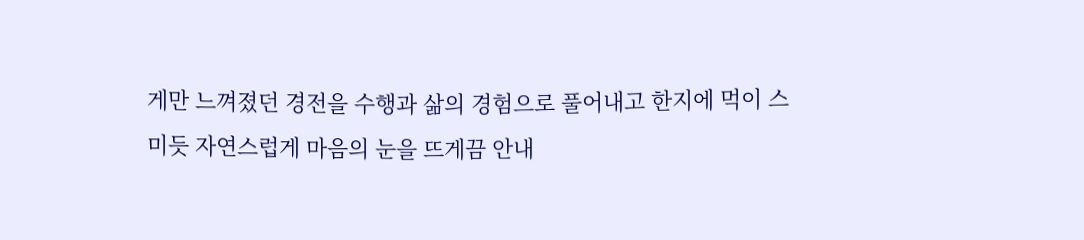게만 느껴졌던 경전을 수행과 삶의 경험으로 풀어내고 한지에 먹이 스미듯 자연스럽게 마음의 눈을 뜨게끔 안내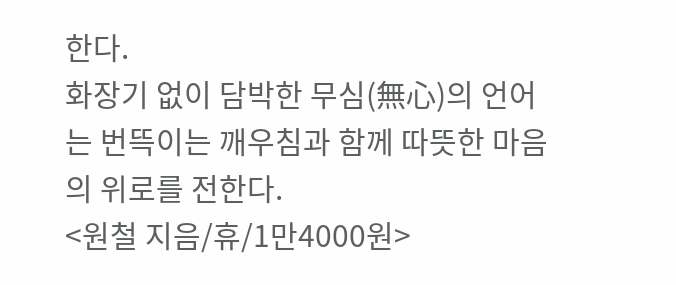한다.
화장기 없이 담박한 무심(無心)의 언어는 번뜩이는 깨우침과 함께 따뜻한 마음의 위로를 전한다.
<원철 지음/휴/1만4000원>